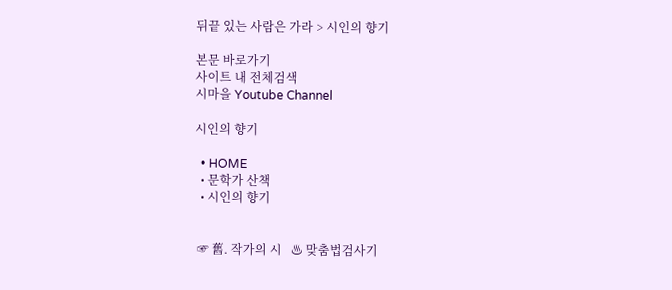뒤끝 있는 사람은 가라 > 시인의 향기

본문 바로가기
사이트 내 전체검색
시마을 Youtube Channel

시인의 향기

  • HOME
  • 문학가 산책
  • 시인의 향기


 ☞ 舊. 작가의 시   ♨ 맞춤법검사기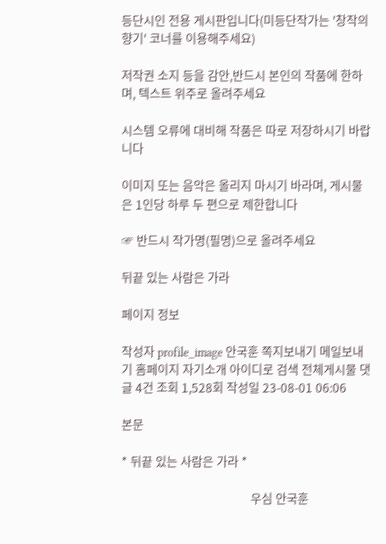등단시인 전용 게시판입니다(미등단작가는 '창작의 향기' 코너를 이용해주세요)

저작권 소지 등을 감안,반드시 본인의 작품에 한하며, 텍스트 위주로 올려주세요

시스템 오류에 대비해 작품은 따로 저장하시기 바랍니다

이미지 또는 음악은 올리지 마시기 바라며, 게시물은 1인당 하루 두 편으로 제한합니다

☞ 반드시 작가명(필명)으로 올려주세요

뒤끝 있는 사람은 가라

페이지 정보

작성자 profile_image 안국훈 쪽지보내기 메일보내기 홈페이지 자기소개 아이디로 검색 전체게시물 댓글 4건 조회 1,528회 작성일 23-08-01 06:06

본문

* 뒤끝 있는 사람은 가라 *

                                           우심 안국훈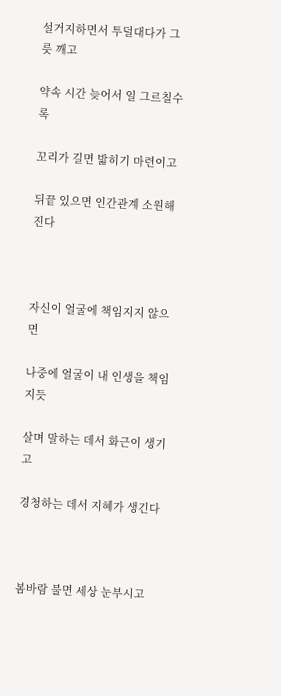설거지하면서 투덜대다가 그릇 깨고

약속 시간 늦어서 일 그르칠수록

꼬리가 길면 밟히기 마련이고

뒤끝 있으면 인간관계 소원해진다



자신이 얼굴에 책임지지 않으면

나중에 얼굴이 내 인생을 책임지듯

살며 말하는 데서 화근이 생기고

경청하는 데서 지혜가 생긴다



봄바람 불면 세상 눈부시고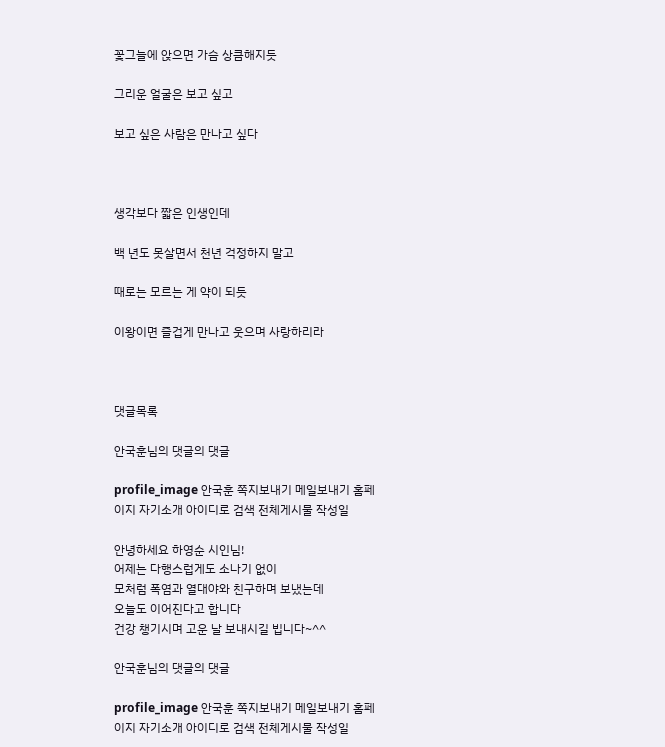꽃그늘에 앉으면 가슴 상큼해지듯

그리운 얼굴은 보고 싶고

보고 싶은 사람은 만나고 싶다



생각보다 짧은 인생인데

백 년도 못살면서 천년 걱정하지 말고

때로는 모르는 게 약이 되듯

이왕이면 즐겁게 만나고 웃으며 사랑하리라



댓글목록

안국훈님의 댓글의 댓글

profile_image 안국훈 쪽지보내기 메일보내기 홈페이지 자기소개 아이디로 검색 전체게시물 작성일

안녕하세요 하영순 시인님!
어제는 다행스럽게도 소나기 없이
모처럼 폭염과 열대야와 친구하며 보냈는데
오늘도 이어진다고 합니다
건강 챙기시며 고운 날 보내시길 빕니다~^^

안국훈님의 댓글의 댓글

profile_image 안국훈 쪽지보내기 메일보내기 홈페이지 자기소개 아이디로 검색 전체게시물 작성일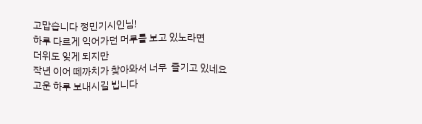고맙습니다 정민기시인님!
하루 다르게 익어가던 머루를 보고 있노라면
더위도 잊게 되지만
작년 이어 떼까치가 찾아와서 너무  즐기고 있네요
고운 하루 보내시길 빕니다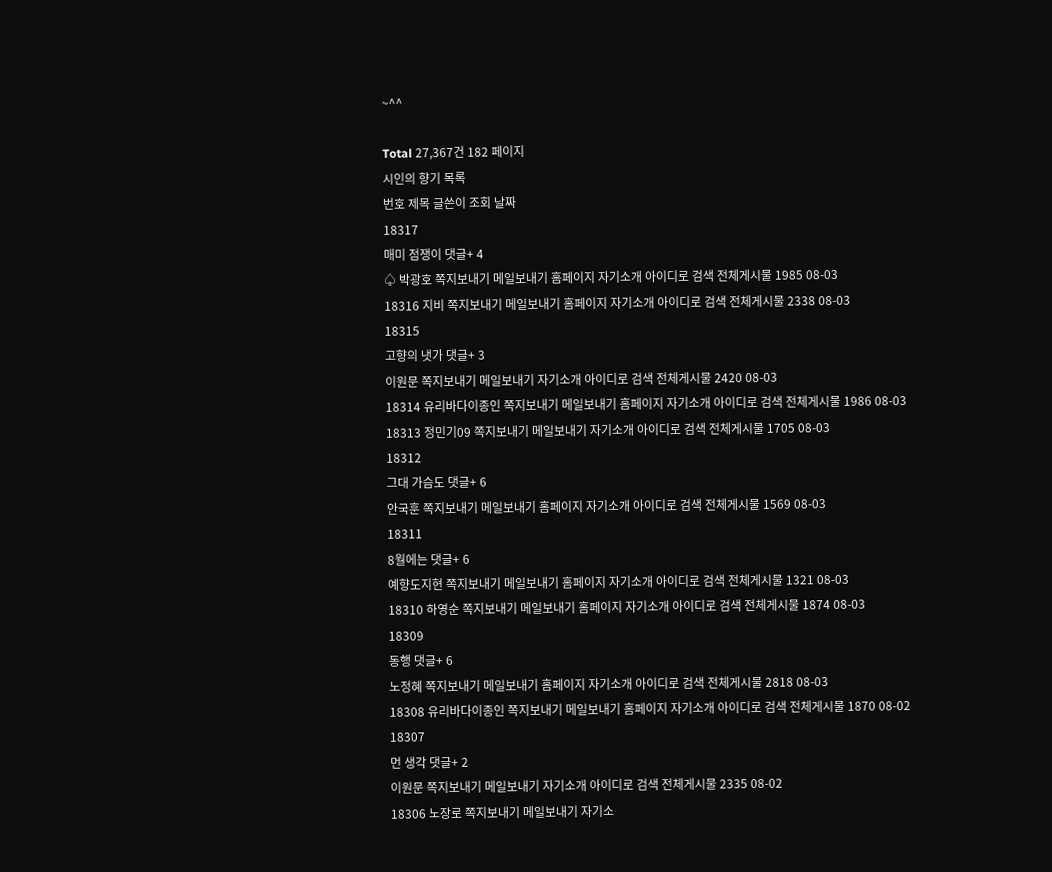~^^

Total 27,367건 182 페이지
시인의 향기 목록
번호 제목 글쓴이 조회 날짜
18317
매미 점쟁이 댓글+ 4
♤ 박광호 쪽지보내기 메일보내기 홈페이지 자기소개 아이디로 검색 전체게시물 1985 08-03
18316 지비 쪽지보내기 메일보내기 홈페이지 자기소개 아이디로 검색 전체게시물 2338 08-03
18315
고향의 냇가 댓글+ 3
이원문 쪽지보내기 메일보내기 자기소개 아이디로 검색 전체게시물 2420 08-03
18314 유리바다이종인 쪽지보내기 메일보내기 홈페이지 자기소개 아이디로 검색 전체게시물 1986 08-03
18313 정민기09 쪽지보내기 메일보내기 자기소개 아이디로 검색 전체게시물 1705 08-03
18312
그대 가슴도 댓글+ 6
안국훈 쪽지보내기 메일보내기 홈페이지 자기소개 아이디로 검색 전체게시물 1569 08-03
18311
8월에는 댓글+ 6
예향도지현 쪽지보내기 메일보내기 홈페이지 자기소개 아이디로 검색 전체게시물 1321 08-03
18310 하영순 쪽지보내기 메일보내기 홈페이지 자기소개 아이디로 검색 전체게시물 1874 08-03
18309
동행 댓글+ 6
노정혜 쪽지보내기 메일보내기 홈페이지 자기소개 아이디로 검색 전체게시물 2818 08-03
18308 유리바다이종인 쪽지보내기 메일보내기 홈페이지 자기소개 아이디로 검색 전체게시물 1870 08-02
18307
먼 생각 댓글+ 2
이원문 쪽지보내기 메일보내기 자기소개 아이디로 검색 전체게시물 2335 08-02
18306 노장로 쪽지보내기 메일보내기 자기소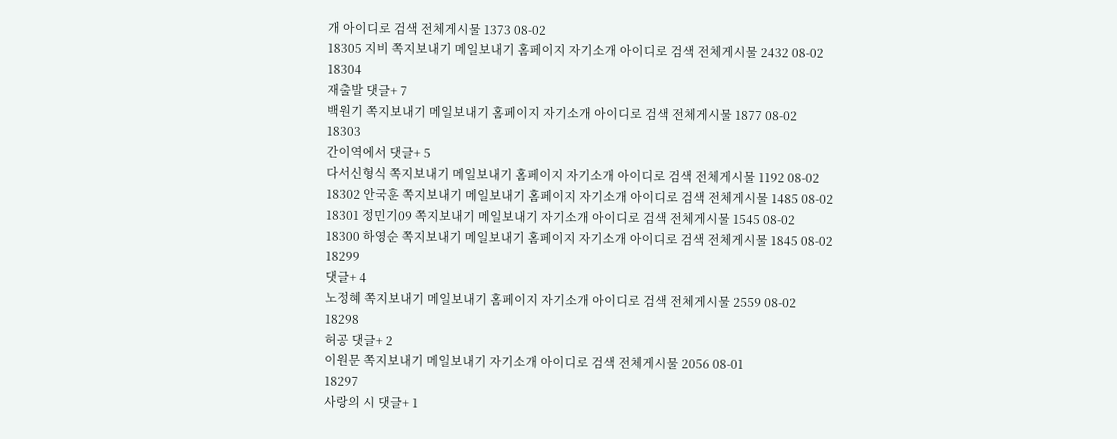개 아이디로 검색 전체게시물 1373 08-02
18305 지비 쪽지보내기 메일보내기 홈페이지 자기소개 아이디로 검색 전체게시물 2432 08-02
18304
재출발 댓글+ 7
백원기 쪽지보내기 메일보내기 홈페이지 자기소개 아이디로 검색 전체게시물 1877 08-02
18303
간이역에서 댓글+ 5
다서신형식 쪽지보내기 메일보내기 홈페이지 자기소개 아이디로 검색 전체게시물 1192 08-02
18302 안국훈 쪽지보내기 메일보내기 홈페이지 자기소개 아이디로 검색 전체게시물 1485 08-02
18301 정민기09 쪽지보내기 메일보내기 자기소개 아이디로 검색 전체게시물 1545 08-02
18300 하영순 쪽지보내기 메일보내기 홈페이지 자기소개 아이디로 검색 전체게시물 1845 08-02
18299
댓글+ 4
노정혜 쪽지보내기 메일보내기 홈페이지 자기소개 아이디로 검색 전체게시물 2559 08-02
18298
허공 댓글+ 2
이원문 쪽지보내기 메일보내기 자기소개 아이디로 검색 전체게시물 2056 08-01
18297
사랑의 시 댓글+ 1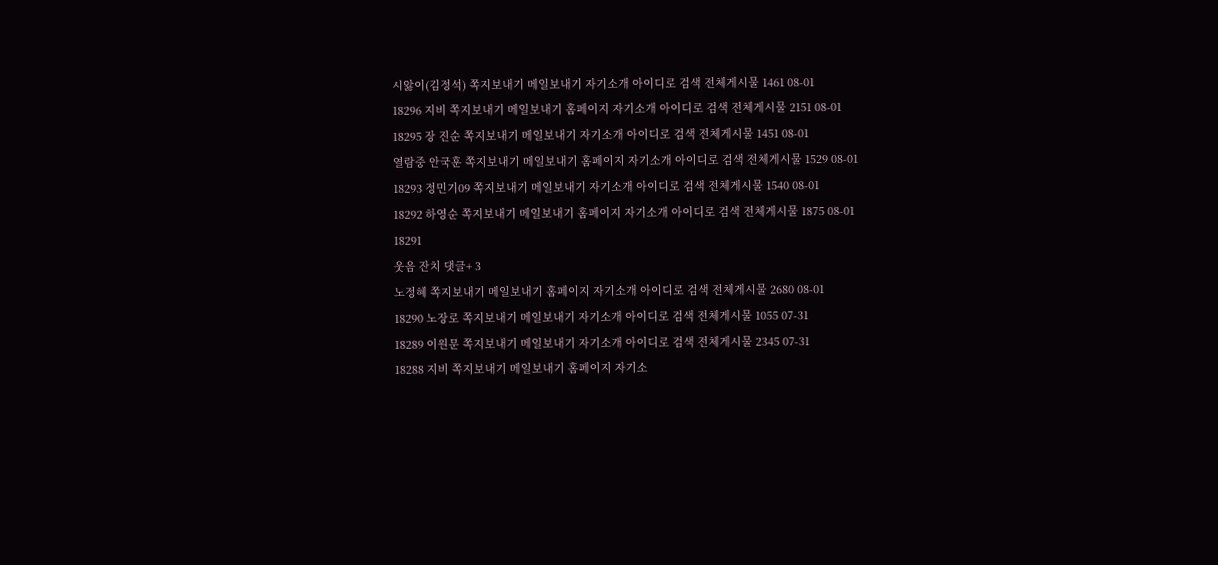시앓이(김정석) 쪽지보내기 메일보내기 자기소개 아이디로 검색 전체게시물 1461 08-01
18296 지비 쪽지보내기 메일보내기 홈페이지 자기소개 아이디로 검색 전체게시물 2151 08-01
18295 장 진순 쪽지보내기 메일보내기 자기소개 아이디로 검색 전체게시물 1451 08-01
열람중 안국훈 쪽지보내기 메일보내기 홈페이지 자기소개 아이디로 검색 전체게시물 1529 08-01
18293 정민기09 쪽지보내기 메일보내기 자기소개 아이디로 검색 전체게시물 1540 08-01
18292 하영순 쪽지보내기 메일보내기 홈페이지 자기소개 아이디로 검색 전체게시물 1875 08-01
18291
웃음 잔치 댓글+ 3
노정혜 쪽지보내기 메일보내기 홈페이지 자기소개 아이디로 검색 전체게시물 2680 08-01
18290 노장로 쪽지보내기 메일보내기 자기소개 아이디로 검색 전체게시물 1055 07-31
18289 이원문 쪽지보내기 메일보내기 자기소개 아이디로 검색 전체게시물 2345 07-31
18288 지비 쪽지보내기 메일보내기 홈페이지 자기소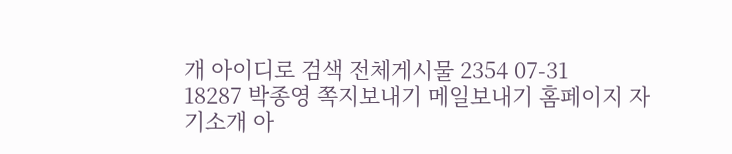개 아이디로 검색 전체게시물 2354 07-31
18287 박종영 쪽지보내기 메일보내기 홈페이지 자기소개 아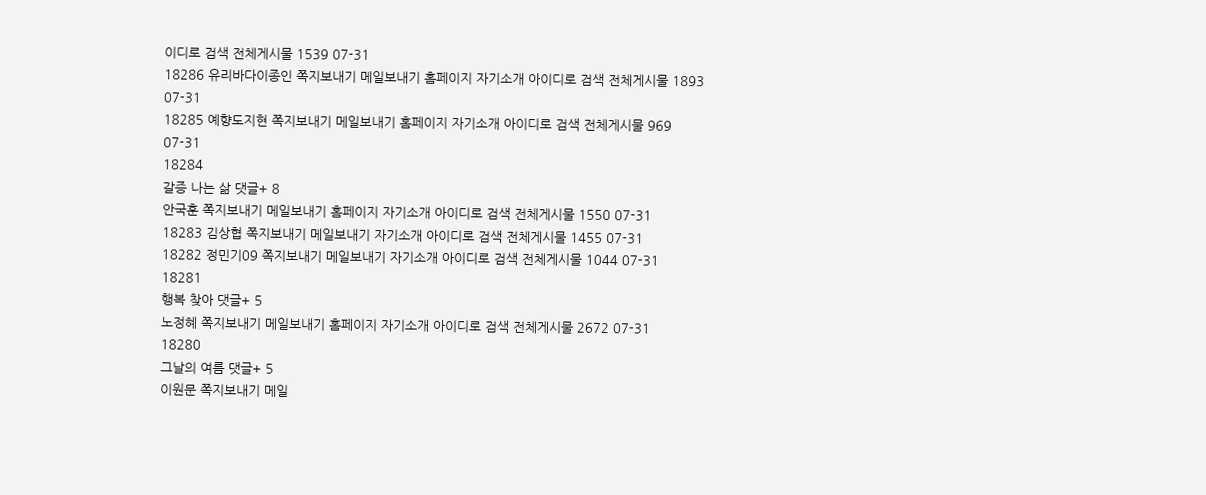이디로 검색 전체게시물 1539 07-31
18286 유리바다이종인 쪽지보내기 메일보내기 홈페이지 자기소개 아이디로 검색 전체게시물 1893 07-31
18285 예향도지현 쪽지보내기 메일보내기 홈페이지 자기소개 아이디로 검색 전체게시물 969 07-31
18284
갈증 나는 삶 댓글+ 8
안국훈 쪽지보내기 메일보내기 홈페이지 자기소개 아이디로 검색 전체게시물 1550 07-31
18283 김상협 쪽지보내기 메일보내기 자기소개 아이디로 검색 전체게시물 1455 07-31
18282 정민기09 쪽지보내기 메일보내기 자기소개 아이디로 검색 전체게시물 1044 07-31
18281
행복 찾아 댓글+ 5
노정혜 쪽지보내기 메일보내기 홈페이지 자기소개 아이디로 검색 전체게시물 2672 07-31
18280
그날의 여름 댓글+ 5
이원문 쪽지보내기 메일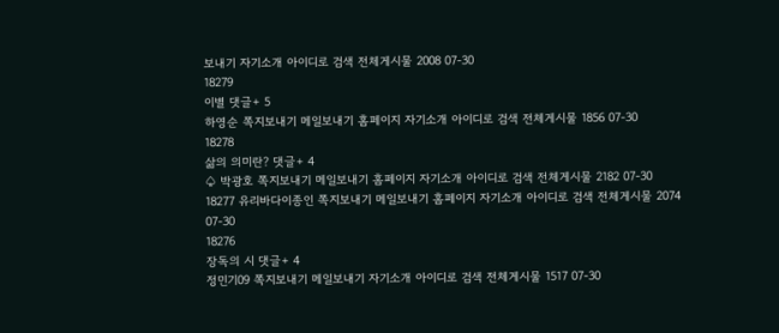보내기 자기소개 아이디로 검색 전체게시물 2008 07-30
18279
이별 댓글+ 5
하영순 쪽지보내기 메일보내기 홈페이지 자기소개 아이디로 검색 전체게시물 1856 07-30
18278
삶의 의미란? 댓글+ 4
♤ 박광호 쪽지보내기 메일보내기 홈페이지 자기소개 아이디로 검색 전체게시물 2182 07-30
18277 유리바다이종인 쪽지보내기 메일보내기 홈페이지 자기소개 아이디로 검색 전체게시물 2074 07-30
18276
장독의 시 댓글+ 4
정민기09 쪽지보내기 메일보내기 자기소개 아이디로 검색 전체게시물 1517 07-30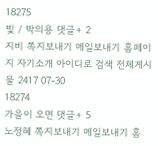18275
빛 / 박의용 댓글+ 2
지비 쪽지보내기 메일보내기 홈페이지 자기소개 아이디로 검색 전체게시물 2417 07-30
18274
가을이 오면 댓글+ 5
노정혜 쪽지보내기 메일보내기 홈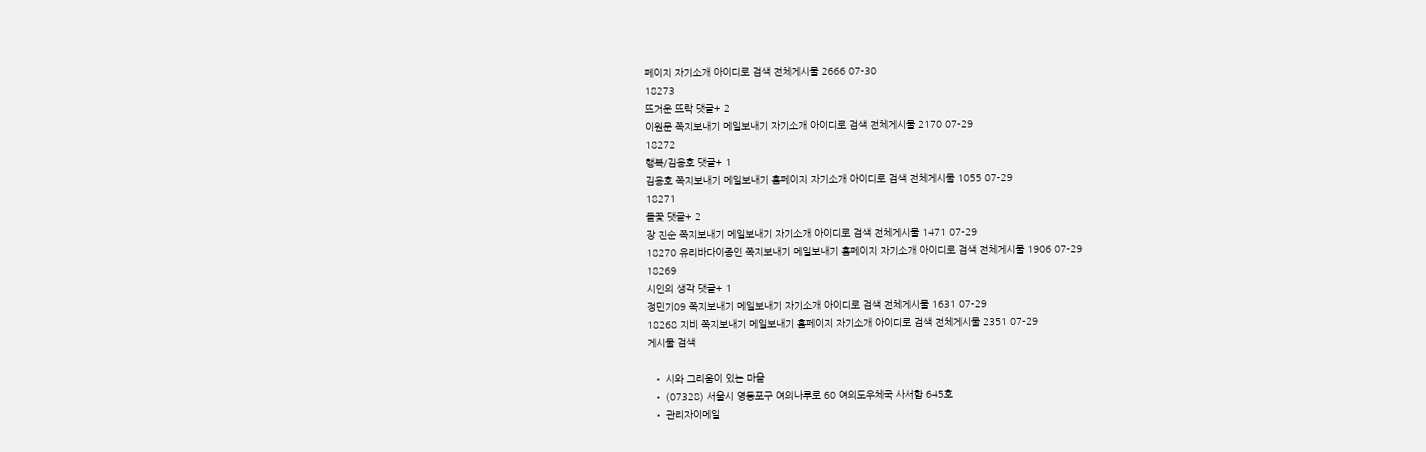페이지 자기소개 아이디로 검색 전체게시물 2666 07-30
18273
뜨거운 뜨락 댓글+ 2
이원문 쪽지보내기 메일보내기 자기소개 아이디로 검색 전체게시물 2170 07-29
18272
행복/김용호 댓글+ 1
김용호 쪽지보내기 메일보내기 홈페이지 자기소개 아이디로 검색 전체게시물 1055 07-29
18271
들꽃 댓글+ 2
장 진순 쪽지보내기 메일보내기 자기소개 아이디로 검색 전체게시물 1471 07-29
18270 유리바다이종인 쪽지보내기 메일보내기 홈페이지 자기소개 아이디로 검색 전체게시물 1906 07-29
18269
시인의 생각 댓글+ 1
정민기09 쪽지보내기 메일보내기 자기소개 아이디로 검색 전체게시물 1631 07-29
18268 지비 쪽지보내기 메일보내기 홈페이지 자기소개 아이디로 검색 전체게시물 2351 07-29
게시물 검색

  • 시와 그리움이 있는 마을
  • (07328) 서울시 영등포구 여의나루로 60 여의도우체국 사서함 645호
  • 관리자이메일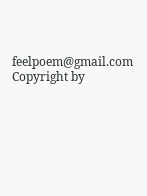feelpoem@gmail.com
Copyright by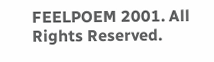FEELPOEM 2001. All Rights Reserved.